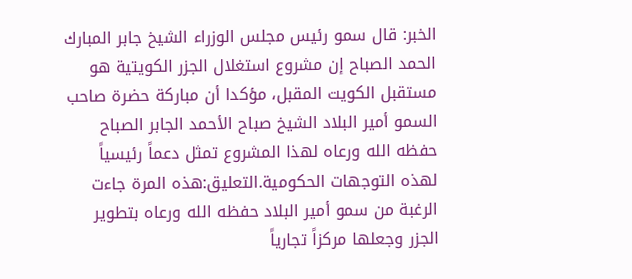الخبر: قال سمو رئيس مجلس الوزراء الشيخ جابر المبارك الحمد الصباح إن مشروع استغلال الجزر الكويتية هو مستقبل الكويت المقبل، مؤكدا أن مباركة حضرة صاحب السمو أمير البلاد الشيخ صباح الأحمد الجابر الصباح حفظه الله ورعاه لهذا المشروع تمثل دعماً رئيسياً لهذه التوجهات الحكومية.التعليق:هذه المرة جاءت الرغبة من سمو أمير البلاد حفظه الله ورعاه بتطوير الجزر وجعلها مركزاً تجارياً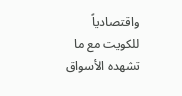واقتصادياً للكويت مع ما تشهده الأسواق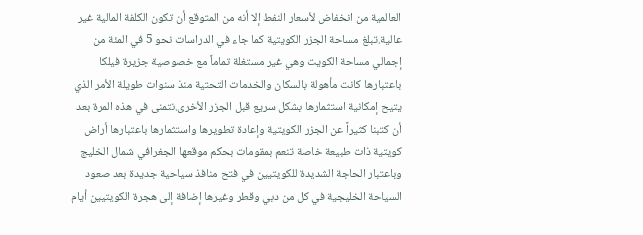العالمية من انخفاض لأسعار النفط إلا أنه من المتوقع أن تكون الكلفة المالية غير عالية.تبلغ مساحة الجزر الكويتية كما جاء في الدراسات نحو 5 في المئة من إجمالي مساحة الكويت وهي غير مستغلة تماماً مع خصوصية جزيرة فيلكا باعتبارها كانت مأهولة بالسكان والخدمات التحتية منذ سنوات طويلة الأمر الذي يتيح إمكانية استثمارها بشكل سريع قبل الجزر الأخرى.نتمنى في هذه المرة بعد أن كتبنا كثيراً عن الجزر الكويتية وإعادة تطويرها واستثمارها باعتبارها أراض كويتية ذات طبيعة خاصة تنعم بمقومات بحكم موقعها الجغرافي شمال الخليج وباعتبار الحاجة الشديدة للكويتيين في فتح منافذ سياحية جديدة بعد صعود السياحة الخليجية في كل من دبي وقطر وغيرها إضافة إلى هجرة الكويتيين أيام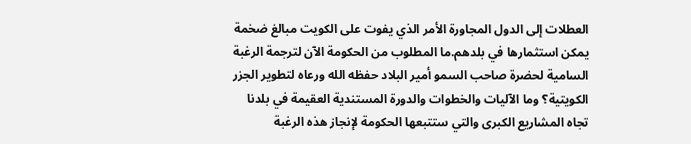العطلات إلى الدول المجاورة الأمر الذي يفوت على الكويت مبالغ ضخمة يمكن استثمارها في بلدهم.ما المطلوب من الحكومة الآن لترجمة الرغبة السامية لحضرة صاحب السمو أمير البلاد حفظه الله ورعاه لتطوير الجزر الكويتية؟ وما الآليات والخطوات والدورة المستندية العقيمة في بلدنا تجاه المشاريع الكبرى والتي ستتبعها الحكومة لإنجاز هذه الرغبة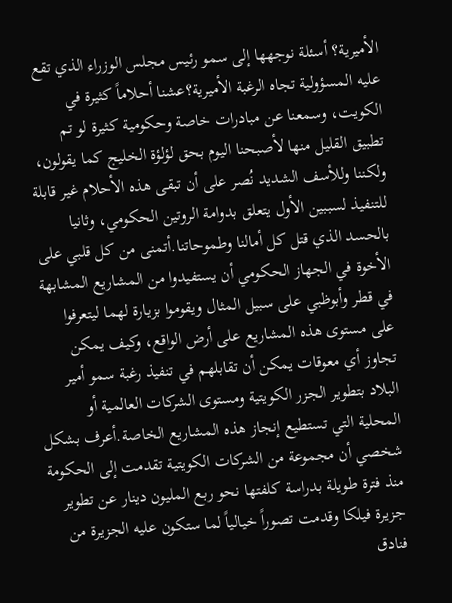الأميرية؟ أسئلة نوجهها إلى سمو رئيس مجلس الوزراء الذي تقع عليه المسؤولية تجاه الرغبة الأميرية؟عشنا أحلاماً كثيرة في الكويت، وسمعنا عن مبادرات خاصة وحكومية كثيرة لو تم تطبيق القليل منها لأصبحنا اليوم بحق لؤلؤة الخليج كما يقولون، ولكننا وللأسف الشديد نُصر على أن تبقى هذه الأحلام غير قابلة للتنفيذ لسببين الأول يتعلق بدوامة الروتين الحكومي، وثانيا بالحسد الذي قتل كل أمالنا وطموحاتنا.أتمنى من كل قلبي على الأخوة في الجهاز الحكومي أن يستفيدوا من المشاريع المشابهة في قطر وأبوظبي على سبيل المثال ويقوموا بزيارة لهما ليتعرفوا على مستوى هذه المشاريع على أرض الواقع، وكيف يمكن تجاوز أي معوقات يمكن أن تقابلهم في تنفيذ رغبة سمو أمير البلاد بتطوير الجزر الكويتية ومستوى الشركات العالمية أو المحلية التي تستطيع إنجاز هذه المشاريع الخاصة.أعرف بشكل شخصي أن مجموعة من الشركات الكويتية تقدمت إلى الحكومة منذ فترة طويلة بدراسة كلفتها نحو ربع المليون دينار عن تطوير جزيرة فيلكا وقدمت تصوراً خيالياً لما ستكون عليه الجزيرة من فنادق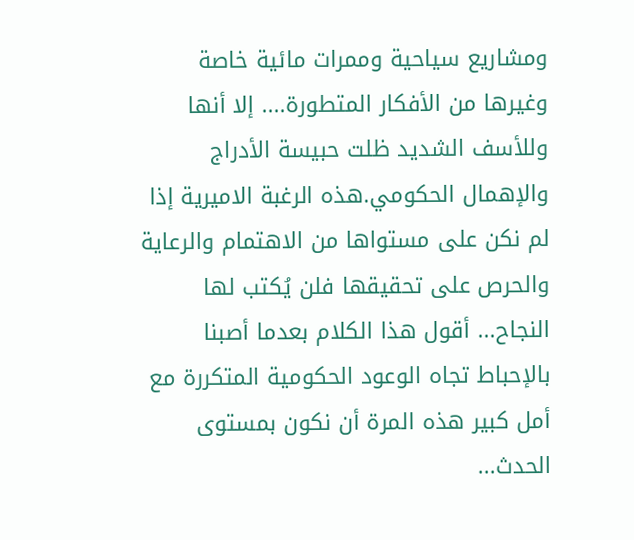ومشاريع سياحية وممرات مائية خاصة وغيرها من الأفكار المتطورة.... إلا أنها وللأسف الشديد ظلت حبيسة الأدراج والإهمال الحكومي.هذه الرغبة الاميرية إذا لم نكن على مستواها من الاهتمام والرعاية والحرص على تحقيقها فلن يُكتب لها النجاح... أقول هذا الكلام بعدما أصبنا بالإحباط تجاه الوعود الحكومية المتكررة مع أمل كبير هذه المرة أن نكون بمستوى الحدث...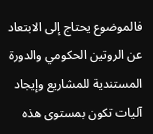فالموضوع يحتاج إلى الابتعاد عن الروتين الحكومي والدورة المستندية للمشاريع وإيجاد آليات تكون بمستوى هذه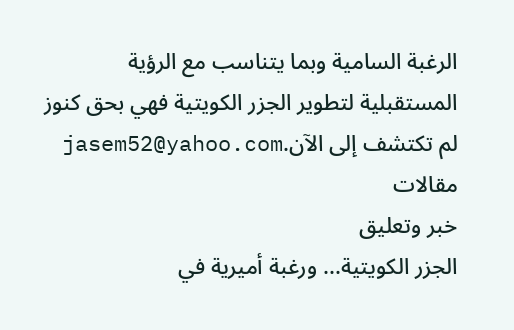الرغبة السامية وبما يتناسب مع الرؤية المستقبلية لتطوير الجزر الكويتية فهي بحق كنوز لم تكتشف إلى الآن.jasem52@yahoo.com
مقالات
خبر وتعليق
الجزر الكويتية... ورغبة أميرية في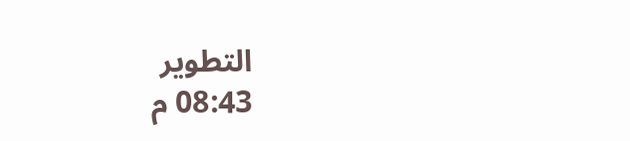التطوير
08:43 م